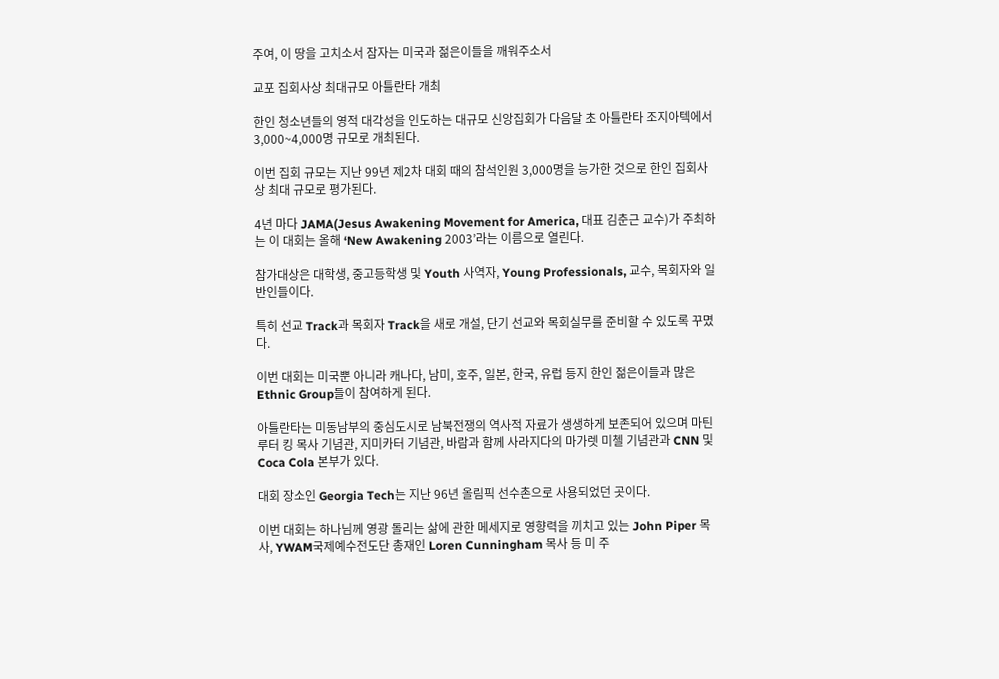주여, 이 땅을 고치소서 잠자는 미국과 젊은이들을 깨워주소서

교포 집회사상 최대규모 아틀란타 개최

한인 청소년들의 영적 대각성을 인도하는 대규모 신앙집회가 다음달 초 아틀란타 조지아텍에서 3,000~4,000명 규모로 개최된다.

이번 집회 규모는 지난 99년 제2차 대회 때의 참석인원 3,000명을 능가한 것으로 한인 집회사상 최대 규모로 평가된다.

4년 마다 JAMA(Jesus Awakening Movement for America, 대표 김춘근 교수)가 주최하는 이 대회는 올해 ‘New Awakening 2003’라는 이름으로 열린다.

참가대상은 대학생, 중고등학생 및 Youth 사역자, Young Professionals, 교수, 목회자와 일반인들이다.

특히 선교 Track과 목회자 Track을 새로 개설, 단기 선교와 목회실무를 준비할 수 있도록 꾸몄다.

이번 대회는 미국뿐 아니라 캐나다, 남미, 호주, 일본, 한국, 유럽 등지 한인 젊은이들과 많은 Ethnic Group들이 참여하게 된다.

아틀란타는 미동남부의 중심도시로 남북전쟁의 역사적 자료가 생생하게 보존되어 있으며 마틴루터 킹 목사 기념관, 지미카터 기념관, 바람과 함께 사라지다의 마가렛 미첼 기념관과 CNN 및 Coca Cola 본부가 있다.

대회 장소인 Georgia Tech는 지난 96년 올림픽 선수촌으로 사용되었던 곳이다.

이번 대회는 하나님께 영광 돌리는 삶에 관한 메세지로 영향력을 끼치고 있는 John Piper 목사, YWAM국제예수전도단 총재인 Loren Cunningham 목사 등 미 주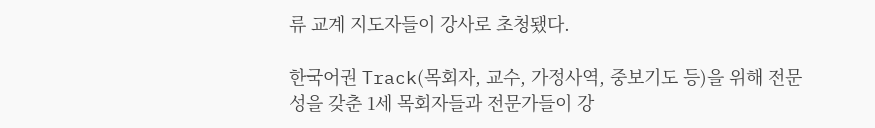류 교계 지도자들이 강사로 초청됐다.

한국어권 Track(목회자, 교수, 가정사역, 중보기도 등)을 위해 전문성을 갖춘 1세 목회자들과 전문가들이 강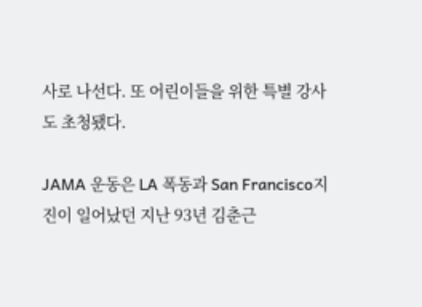사로 나선다. 또 어린이들을 위한 특별 강사도 초청됐다.

JAMA 운동은 LA 폭동과 San Francisco지진이 일어났던 지난 93년 김춘근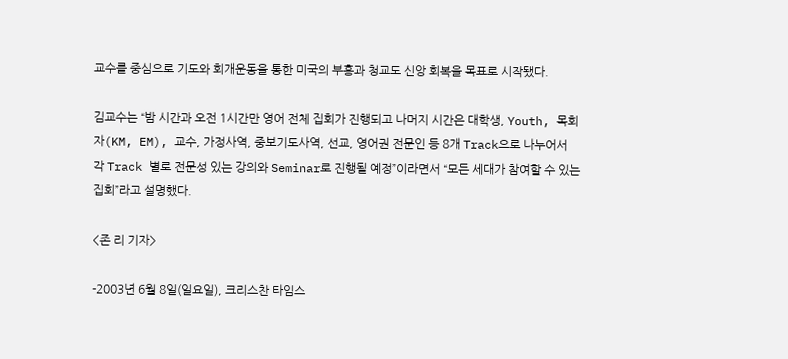교수를 중심으로 기도와 회개운동을 통한 미국의 부흥과 청교도 신앙 회복을 목표로 시작됐다.

김교수는 “밤 시간과 오전 1시간만 영어 전체 집회가 진행되고 나머지 시간은 대학생, Youth, 목회자(KM, EM), 교수, 가정사역, 중보기도사역, 선교, 영어권 전문인 등 8개 Track으로 나누어서 각 Track 별로 전문성 있는 강의와 Seminar로 진행될 예정”이라면서 “모든 세대가 참여할 수 있는 집회”라고 설명했다.

<존 리 기자>

-2003년 6월 8일(일요일), 크리스찬 타임스